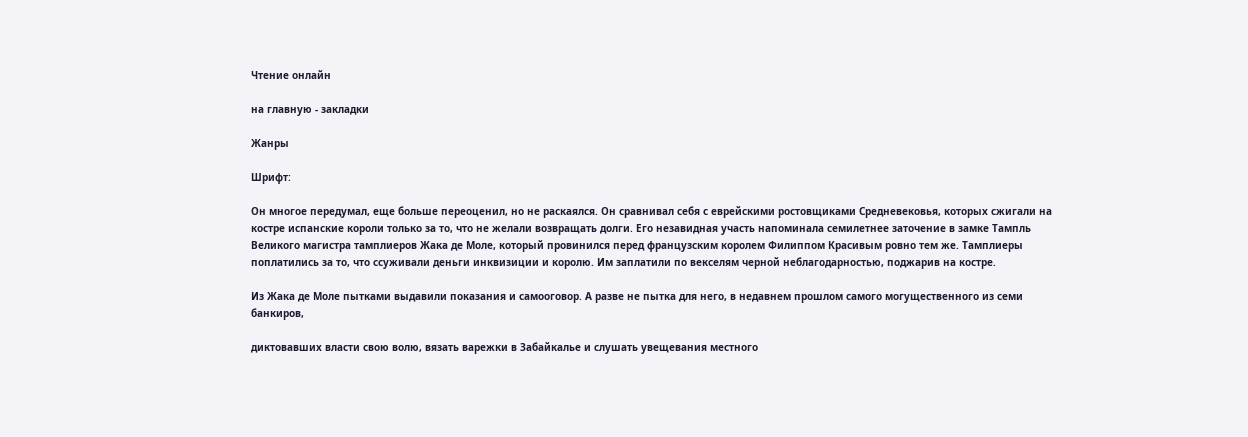Чтение онлайн

на главную - закладки

Жанры

Шрифт:

Он многое передумал, еще больше переоценил, но не раскаялся. Он сравнивал себя с еврейскими ростовщиками Средневековья, которых сжигали на костре испанские короли только за то, что не желали возвращать долги. Его незавидная участь напоминала семилетнее заточение в замке Тампль Великого магистра тамплиеров Жака де Моле, который провинился перед французским королем Филиппом Красивым ровно тем же. Тамплиеры поплатились за то, что ссуживали деньги инквизиции и королю. Им заплатили по векселям черной неблагодарностью, поджарив на костре.

Из Жака де Моле пытками выдавили показания и самооговор. А разве не пытка для него, в недавнем прошлом самого могущественного из семи банкиров,

диктовавших власти свою волю, вязать варежки в Забайкалье и слушать увещевания местного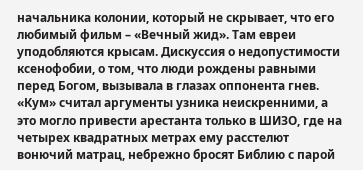начальника колонии, который не скрывает, что его любимый фильм – «Вечный жид». Там евреи уподобляются крысам. Дискуссия о недопустимости ксенофобии, о том, что люди рождены равными перед Богом, вызывала в глазах оппонента гнев. «Кум» считал аргументы узника неискренними, а это могло привести арестанта только в ШИЗО, где на четырех квадратных метрах ему расстелют вонючий матрац, небрежно бросят Библию с парой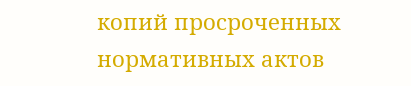копий просроченных нормативных актов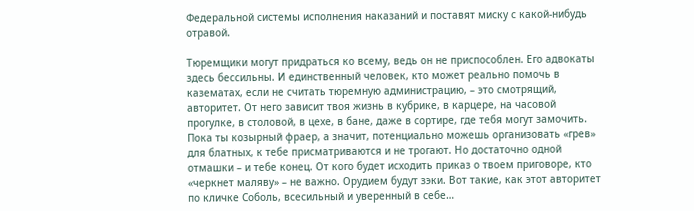Федеральной системы исполнения наказаний и поставят миску с какой-нибудь отравой.

Тюремщики могут придраться ко всему, ведь он не приспособлен. Его адвокаты здесь бессильны. И единственный человек, кто может реально помочь в казематах, если не считать тюремную администрацию, – это смотрящий, авторитет. От него зависит твоя жизнь в кубрике, в карцере, на часовой прогулке, в столовой, в цехе, в бане, даже в сортире, где тебя могут замочить. Пока ты козырный фраер, а значит, потенциально можешь организовать «грев» для блатных, к тебе присматриваются и не трогают. Но достаточно одной отмашки – и тебе конец. От кого будет исходить приказ о твоем приговоре, кто «черкнет маляву» – не важно. Орудием будут зэки. Вот такие, как этот авторитет по кличке Соболь, всесильный и уверенный в себе…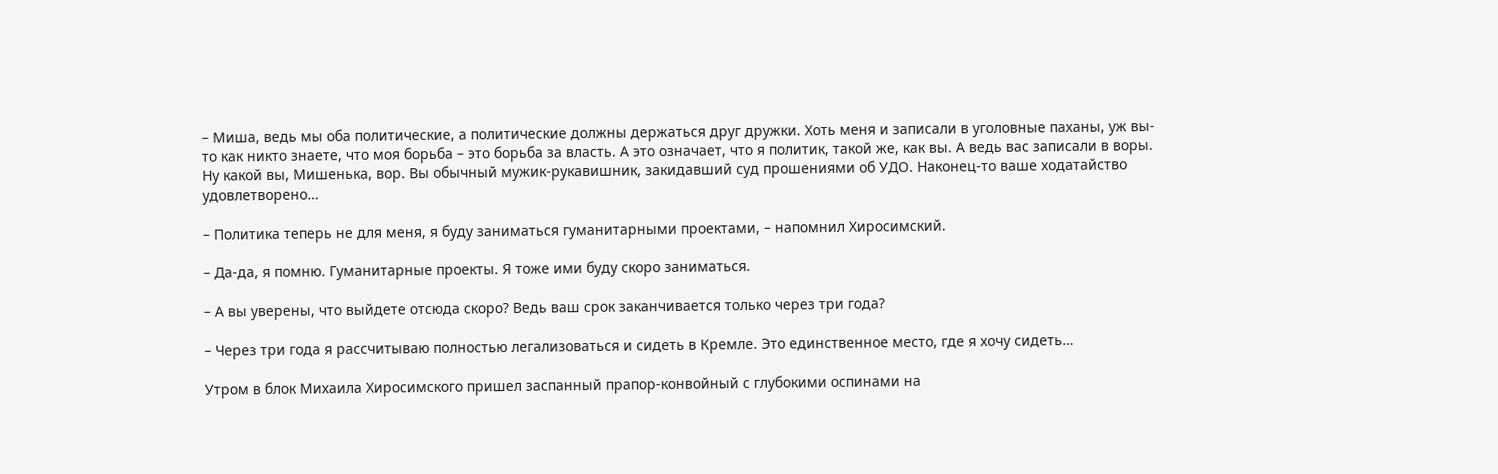– Миша, ведь мы оба политические, а политические должны держаться друг дружки. Хоть меня и записали в уголовные паханы, уж вы-то как никто знаете, что моя борьба – это борьба за власть. А это означает, что я политик, такой же, как вы. А ведь вас записали в воры. Ну какой вы, Мишенька, вор. Вы обычный мужик-рукавишник, закидавший суд прошениями об УДО. Наконец-то ваше ходатайство удовлетворено…

– Политика теперь не для меня, я буду заниматься гуманитарными проектами, – напомнил Хиросимский.

– Да-да, я помню. Гуманитарные проекты. Я тоже ими буду скоро заниматься.

– А вы уверены, что выйдете отсюда скоро? Ведь ваш срок заканчивается только через три года?

– Через три года я рассчитываю полностью легализоваться и сидеть в Кремле. Это единственное место, где я хочу сидеть…

Утром в блок Михаила Хиросимского пришел заспанный прапор-конвойный с глубокими оспинами на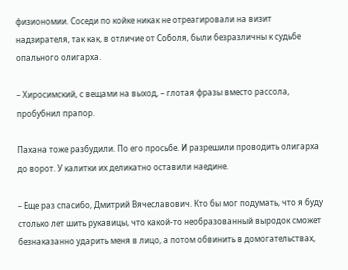физиономии. Соседи по койке никак не отреагировали на визит надзирателя, так как, в отличие от Соболя, были безразличны к судьбе опального олигарха.

– Хиросимский, с вещами на выход, – глотая фразы вместо рассола, пробубнил прапор.

Пахана тоже разбудили. По его просьбе. И разрешили проводить олигарха до ворот. У калитки их деликатно оставили наедине.

– Еще раз спасибо, Дмитрий Вячеславович. Кто бы мог подумать, что я буду столько лет шить рукавицы, что какой-то необразованный выродок сможет безнаказанно ударить меня в лицо, а потом обвинить в домогательствах,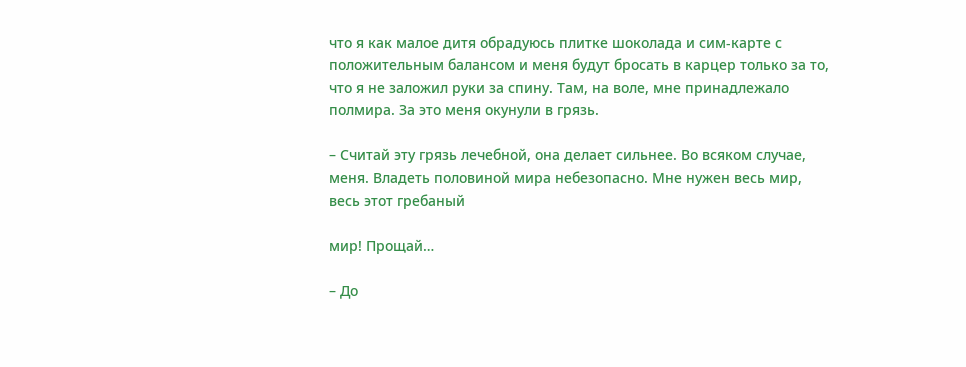что я как малое дитя обрадуюсь плитке шоколада и сим-карте с положительным балансом и меня будут бросать в карцер только за то, что я не заложил руки за спину. Там, на воле, мне принадлежало полмира. За это меня окунули в грязь.

– Считай эту грязь лечебной, она делает сильнее. Во всяком случае, меня. Владеть половиной мира небезопасно. Мне нужен весь мир, весь этот гребаный

мир! Прощай…

– До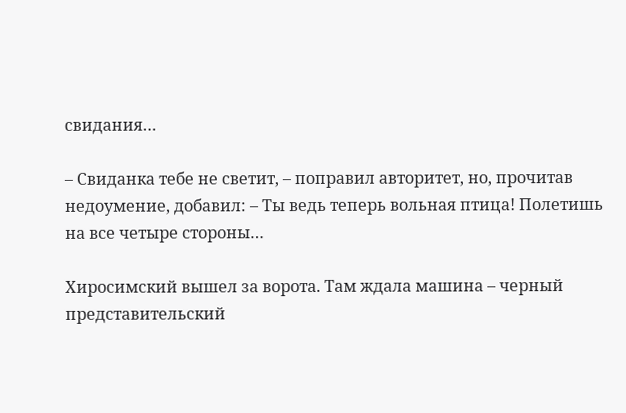свидания…

– Свиданка тебе не светит, – поправил авторитет, но, прочитав недоумение, добавил: – Ты ведь теперь вольная птица! Полетишь на все четыре стороны…

Хиросимский вышел за ворота. Там ждала машина – черный представительский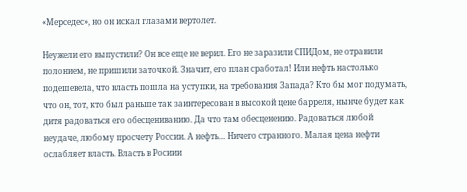«Мерседес», но он искал глазами вертолет.

Неужели его выпустили? Он все еще не верил. Его не заразили СПИДом, не отравили полонием, не пришили заточкой. Значит, его план сработал! Или нефть настолько подешевела, что власть пошла на уступки, на требования Запада? Кто бы мог подумать, что он, тот, кто был раньше так заинтересован в высокой цене барреля, нынче будет как дитя радоваться его обесцениванию. Да что там обесценению. Радоваться любой неудаче, любому просчету России. А нефть… Ничего странного. Малая цена нефти ослабляет власть. Власть в Росиии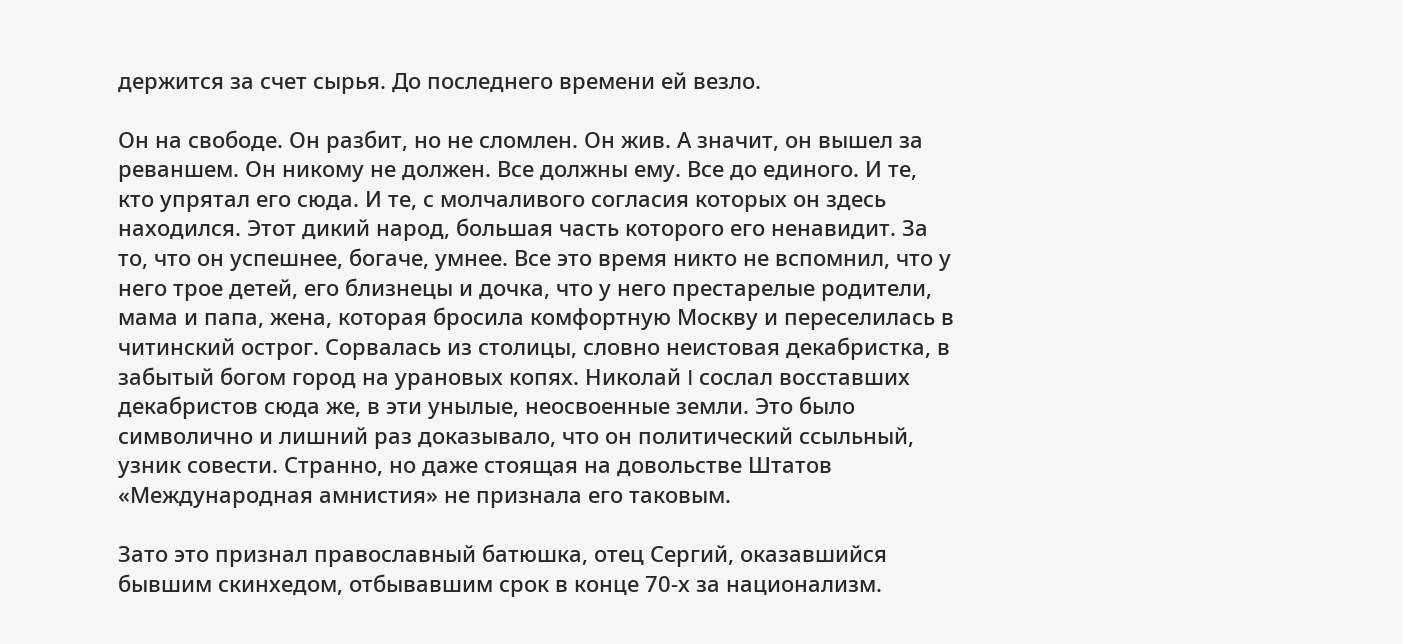держится за счет сырья. До последнего времени ей везло.

Он на свободе. Он разбит, но не сломлен. Он жив. А значит, он вышел за реваншем. Он никому не должен. Все должны ему. Все до единого. И те, кто упрятал его сюда. И те, с молчаливого согласия которых он здесь находился. Этот дикий народ, большая часть которого его ненавидит. За то, что он успешнее, богаче, умнее. Все это время никто не вспомнил, что у него трое детей, его близнецы и дочка, что у него престарелые родители, мама и папа, жена, которая бросила комфортную Москву и переселилась в читинский острог. Сорвалась из столицы, словно неистовая декабристка, в забытый богом город на урановых копях. Николай I сослал восставших декабристов сюда же, в эти унылые, неосвоенные земли. Это было символично и лишний раз доказывало, что он политический ссыльный, узник совести. Странно, но даже стоящая на довольстве Штатов «Международная амнистия» не признала его таковым.

Зато это признал православный батюшка, отец Сергий, оказавшийся бывшим скинхедом, отбывавшим срок в конце 70-х за национализм.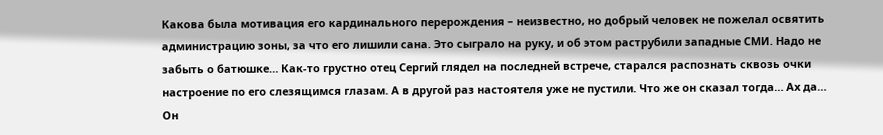Какова была мотивация его кардинального перерождения – неизвестно, но добрый человек не пожелал освятить администрацию зоны, за что его лишили сана. Это сыграло на руку, и об этом раструбили западные СМИ. Надо не забыть о батюшке… Как-то грустно отец Сергий глядел на последней встрече, старался распознать сквозь очки настроение по его слезящимся глазам. А в другой раз настоятеля уже не пустили. Что же он сказал тогда… Ах да… Он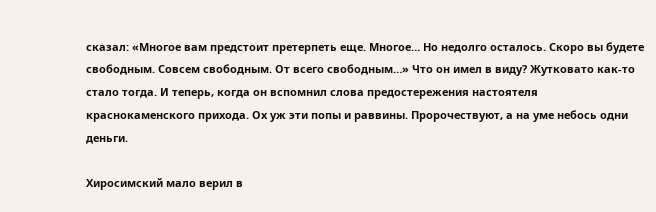сказал: «Многое вам предстоит претерпеть еще. Многое… Но недолго осталось. Скоро вы будете свободным. Совсем свободным. От всего свободным…» Что он имел в виду? Жутковато как-то стало тогда. И теперь, когда он вспомнил слова предостережения настоятеля краснокаменского прихода. Ох уж эти попы и раввины. Пророчествуют, а на уме небось одни деньги.

Хиросимский мало верил в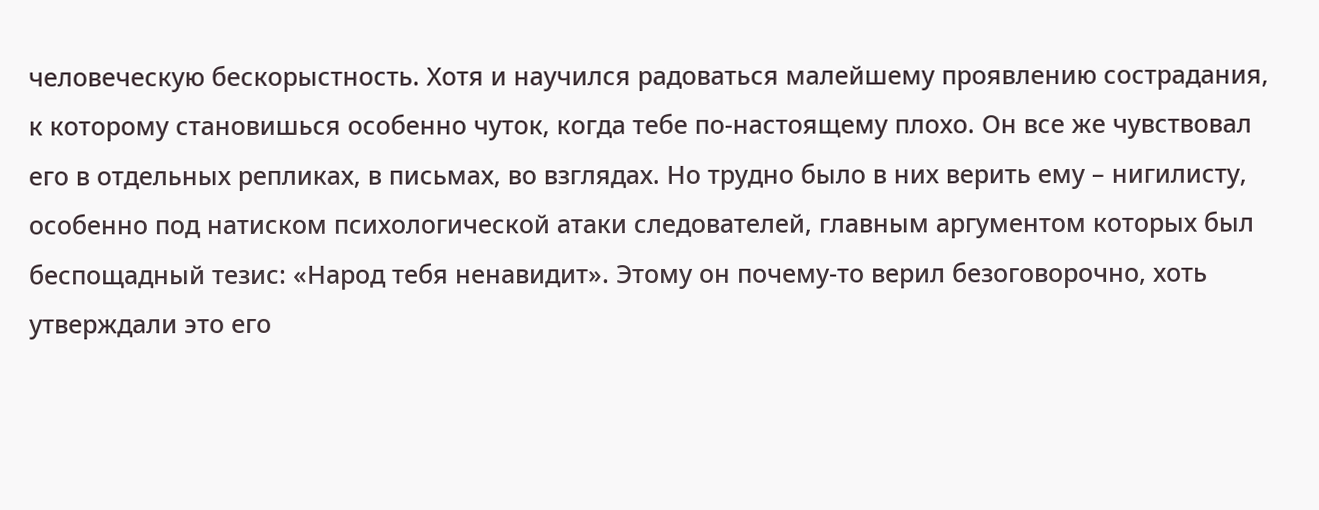человеческую бескорыстность. Хотя и научился радоваться малейшему проявлению сострадания, к которому становишься особенно чуток, когда тебе по-настоящему плохо. Он все же чувствовал его в отдельных репликах, в письмах, во взглядах. Но трудно было в них верить ему – нигилисту, особенно под натиском психологической атаки следователей, главным аргументом которых был беспощадный тезис: «Народ тебя ненавидит». Этому он почему-то верил безоговорочно, хоть утверждали это его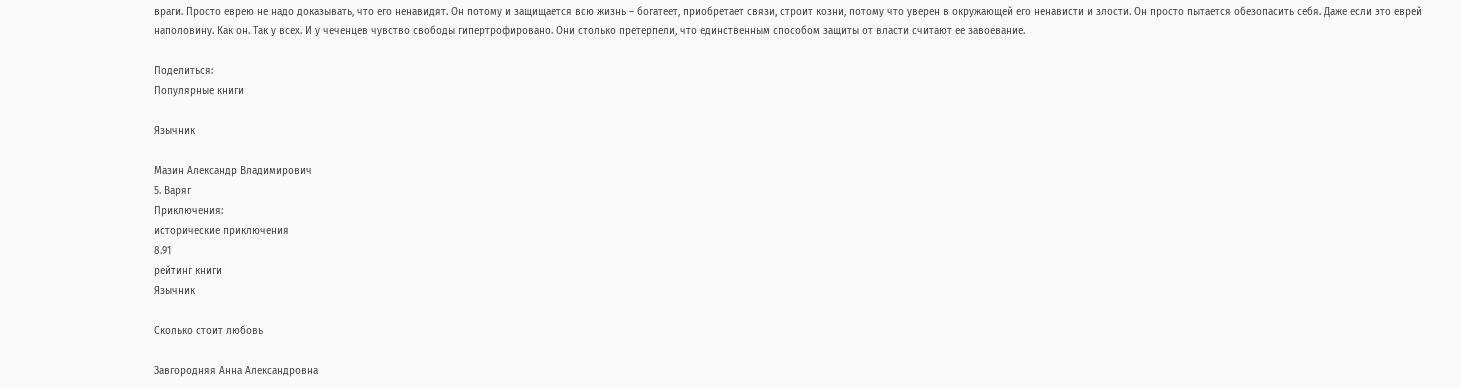враги. Просто еврею не надо доказывать, что его ненавидят. Он потому и защищается всю жизнь – богатеет, приобретает связи, строит козни, потому что уверен в окружающей его ненависти и злости. Он просто пытается обезопасить себя. Даже если это еврей наполовину. Как он. Так у всех. И у чеченцев чувство свободы гипертрофировано. Они столько претерпели, что единственным способом защиты от власти считают ее завоевание.

Поделиться:
Популярные книги

Язычник

Мазин Александр Владимирович
5. Варяг
Приключения:
исторические приключения
8.91
рейтинг книги
Язычник

Сколько стоит любовь

Завгородняя Анна Александровна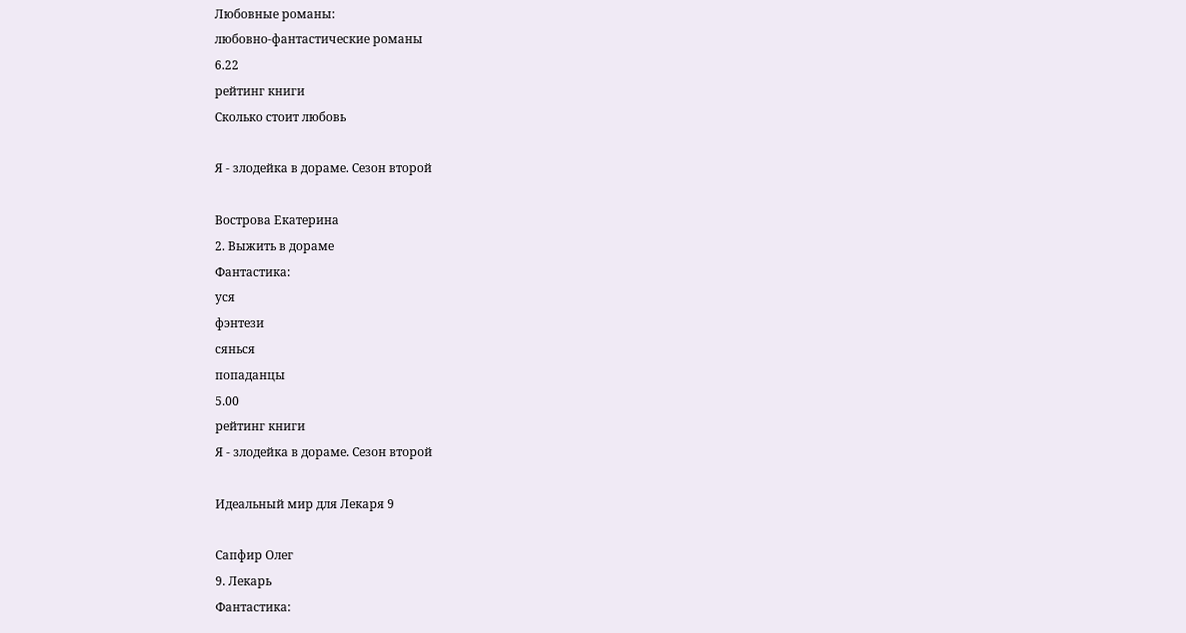Любовные романы:
любовно-фантастические романы
6.22
рейтинг книги
Сколько стоит любовь

Я - злодейка в дораме. Сезон второй

Вострова Екатерина
2. Выжить в дораме
Фантастика:
уся
фэнтези
сянься
попаданцы
5.00
рейтинг книги
Я - злодейка в дораме. Сезон второй

Идеальный мир для Лекаря 9

Сапфир Олег
9. Лекарь
Фантастика: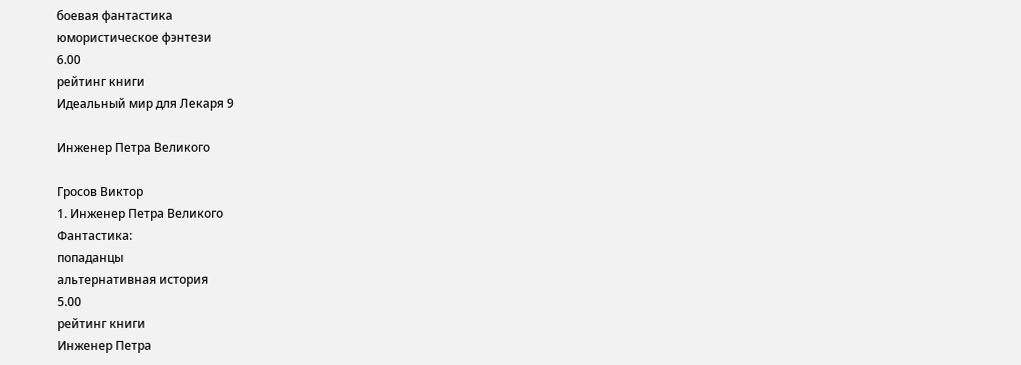боевая фантастика
юмористическое фэнтези
6.00
рейтинг книги
Идеальный мир для Лекаря 9

Инженер Петра Великого

Гросов Виктор
1. Инженер Петра Великого
Фантастика:
попаданцы
альтернативная история
5.00
рейтинг книги
Инженер Петра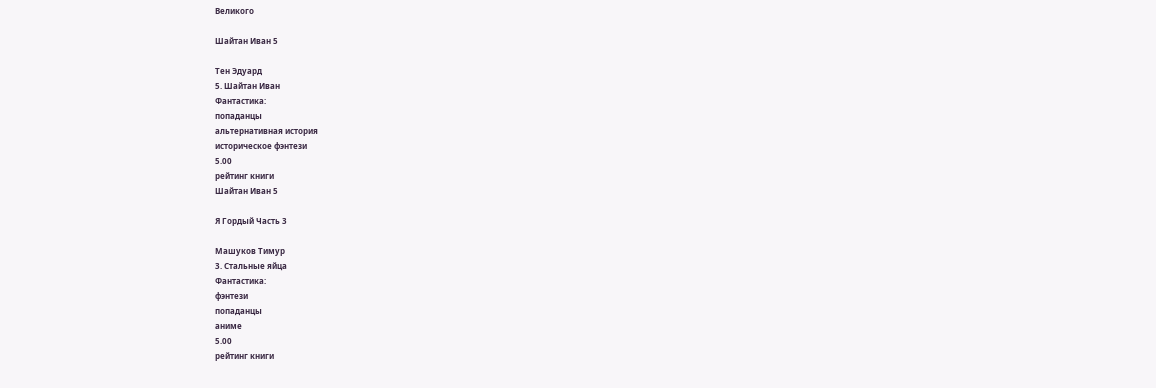Великого

Шайтан Иван 5

Тен Эдуард
5. Шайтан Иван
Фантастика:
попаданцы
альтернативная история
историческое фэнтези
5.00
рейтинг книги
Шайтан Иван 5

Я Гордый Часть 3

Машуков Тимур
3. Стальные яйца
Фантастика:
фэнтези
попаданцы
аниме
5.00
рейтинг книги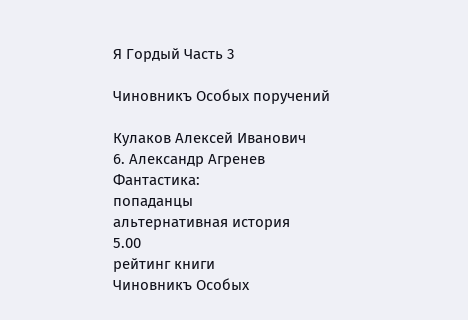Я Гордый Часть 3

Чиновникъ Особых поручений

Кулаков Алексей Иванович
6. Александр Агренев
Фантастика:
попаданцы
альтернативная история
5.00
рейтинг книги
Чиновникъ Особых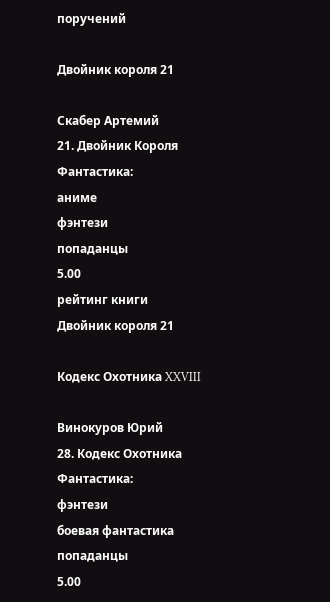поручений

Двойник короля 21

Скабер Артемий
21. Двойник Короля
Фантастика:
аниме
фэнтези
попаданцы
5.00
рейтинг книги
Двойник короля 21

Кодекс Охотника XXVIII

Винокуров Юрий
28. Кодекс Охотника
Фантастика:
фэнтези
боевая фантастика
попаданцы
5.00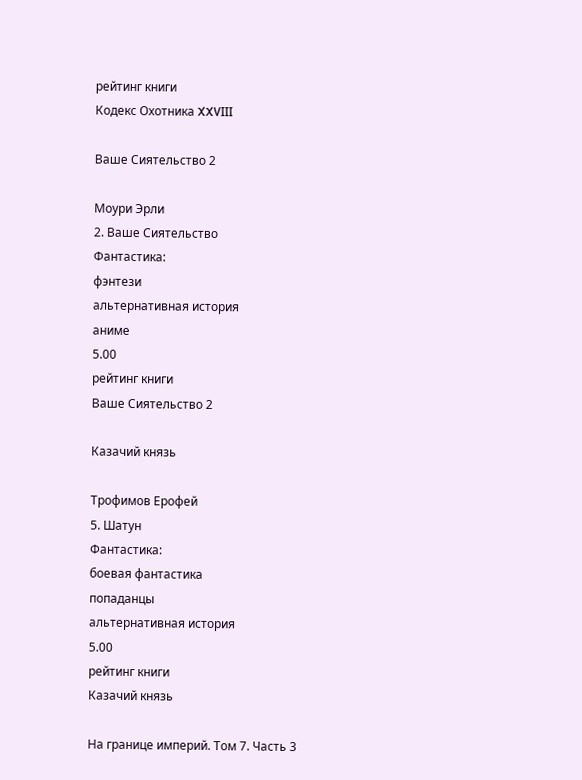рейтинг книги
Кодекс Охотника XXVIII

Ваше Сиятельство 2

Моури Эрли
2. Ваше Сиятельство
Фантастика:
фэнтези
альтернативная история
аниме
5.00
рейтинг книги
Ваше Сиятельство 2

Казачий князь

Трофимов Ерофей
5. Шатун
Фантастика:
боевая фантастика
попаданцы
альтернативная история
5.00
рейтинг книги
Казачий князь

На границе империй. Том 7. Часть 3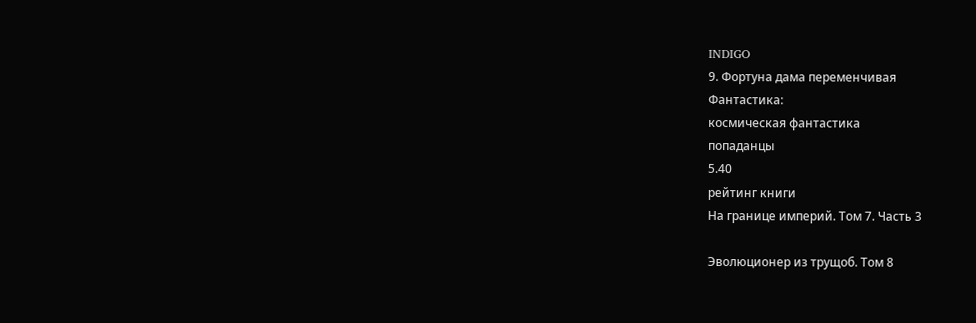INDIGO
9. Фортуна дама переменчивая
Фантастика:
космическая фантастика
попаданцы
5.40
рейтинг книги
На границе империй. Том 7. Часть 3

Эволюционер из трущоб. Том 8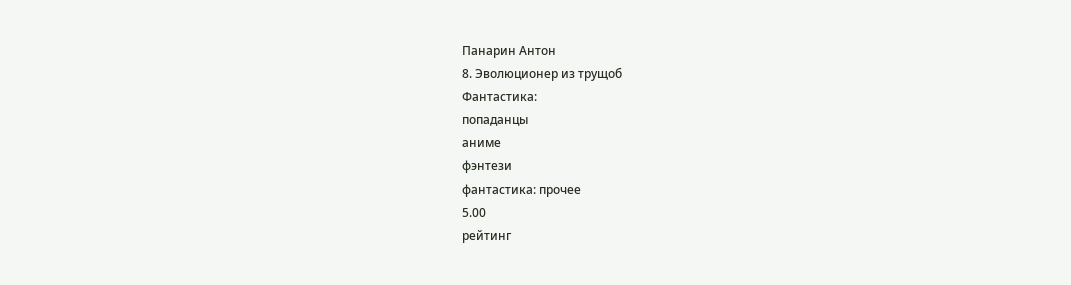Панарин Антон
8. Эволюционер из трущоб
Фантастика:
попаданцы
аниме
фэнтези
фантастика: прочее
5.00
рейтинг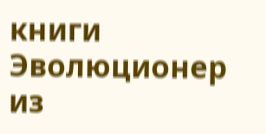книги
Эволюционер из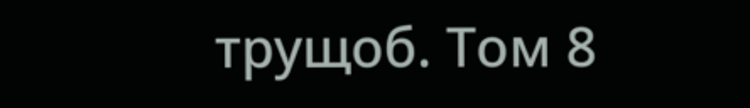трущоб. Том 8